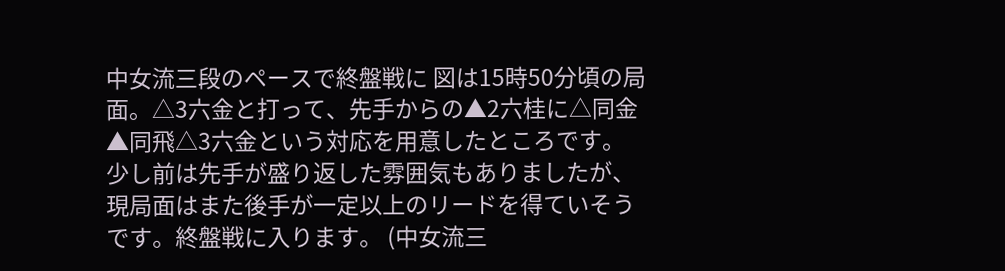中女流三段のペースで終盤戦に 図は15時50分頃の局面。△3六金と打って、先手からの▲2六桂に△同金▲同飛△3六金という対応を用意したところです。少し前は先手が盛り返した雰囲気もありましたが、現局面はまた後手が一定以上のリードを得ていそうです。終盤戦に入ります。 (中女流三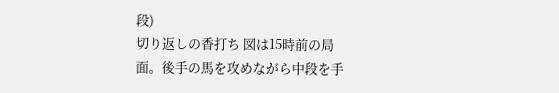段)
切り返しの香打ち 図は15時前の局面。後手の馬を攻めながら中段を手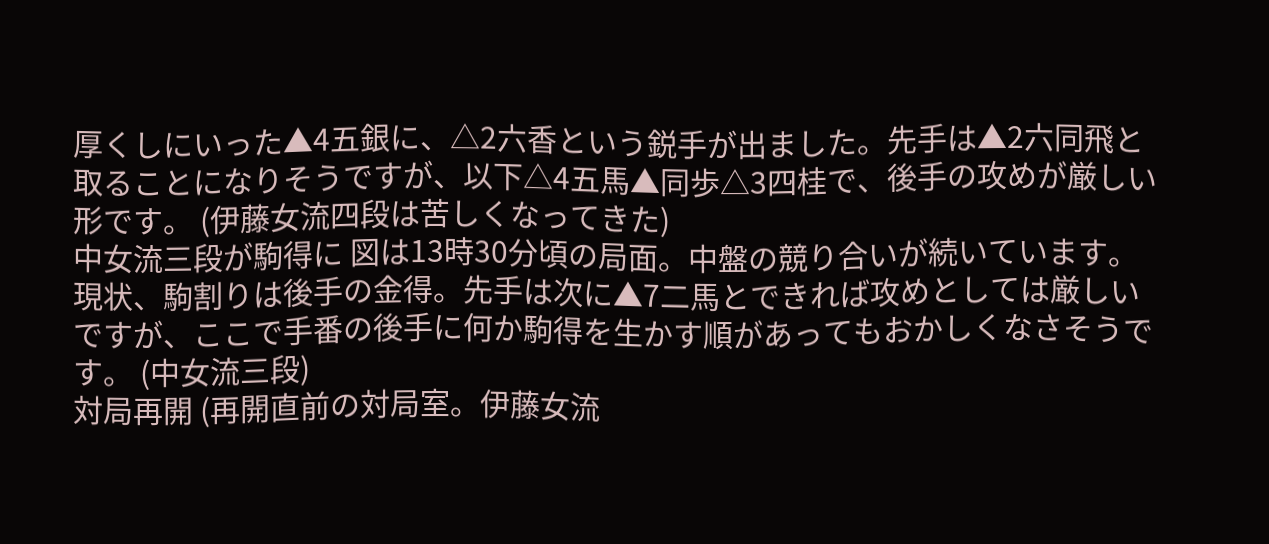厚くしにいった▲4五銀に、△2六香という鋭手が出ました。先手は▲2六同飛と取ることになりそうですが、以下△4五馬▲同歩△3四桂で、後手の攻めが厳しい形です。 (伊藤女流四段は苦しくなってきた)
中女流三段が駒得に 図は13時30分頃の局面。中盤の競り合いが続いています。現状、駒割りは後手の金得。先手は次に▲7二馬とできれば攻めとしては厳しいですが、ここで手番の後手に何か駒得を生かす順があってもおかしくなさそうです。 (中女流三段)
対局再開 (再開直前の対局室。伊藤女流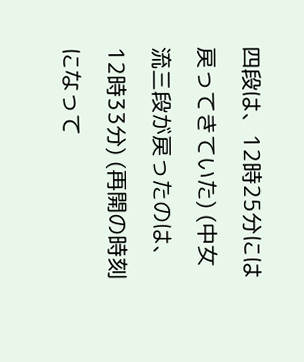四段は、12時25分には戻ってきていた) (中女流三段が戻ったのは、12時33分) (再開の時刻になって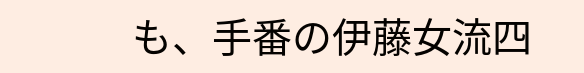も、手番の伊藤女流四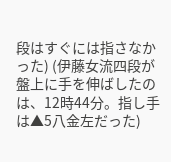段はすぐには指さなかった) (伊藤女流四段が盤上に手を伸ばしたのは、12時44分。指し手は▲5八金左だった)